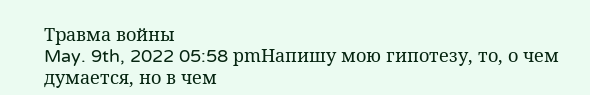Травма войны
May. 9th, 2022 05:58 pmНапишу мою гипотезу, то, о чем думается, но в чем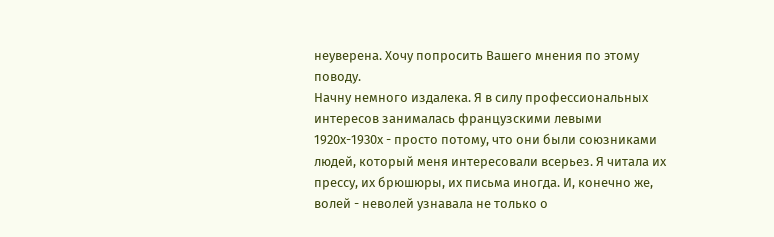неуверена. Хочу попросить Вашего мнения по этому поводу.
Начну немного издалека. Я в силу профессиональных интересов занималась французскими левыми 1920х-1930х - просто потому, что они были союзниками людей, который меня интересовали всерьез. Я читала их прессу, их брюшюры, их письма иногда. И, конечно же, волей - неволей узнавала не только о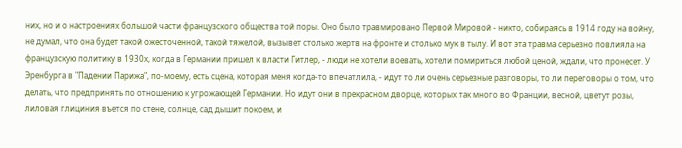них, но и о настроениях большой части французского общества той поры. Оно было травмировано Первой Мировой - никто, собираясь в 1914 году на войну, не думал, что она будет такой ожесточенной, такой тяжелой, вызывет столько жертв на фронте и столько мук в тылу. И вот эта травма серьезно повлияла на французскую политику в 1930х, когда в Германии пришел к власти Гитлер, - люди не хотели воевать, хотели помириться любой ценой, ждали, что пронесет. У Эренбурга в "Падении Парижа", по-моему, есть сцена, которая меня когда-то впечатлила, - идут то ли очень серьезные разговоры, то ли переговоры о том, что делать, что предпринять по отношению к угрожающей Германии. Но идут они в прекрасном дворце, которых так много во Франции, весной, цветут розы, лиловая глициния въется по стене, солнце, сад дышит покоем, и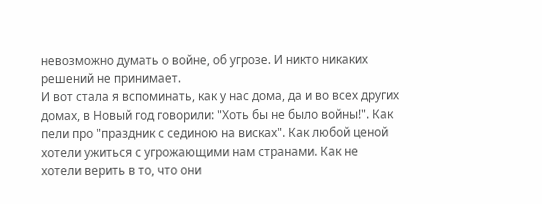невозможно думать о войне, об угрозе. И никто никаких решений не принимает.
И вот стала я вспоминать, как у нас дома, да и во всех других домах, в Новый год говорили: "Хоть бы не было войны!". Как пели про "праздник с сединою на висках". Как любой ценой хотели ужиться с угрожающими нам странами. Как не хотели верить в то, что они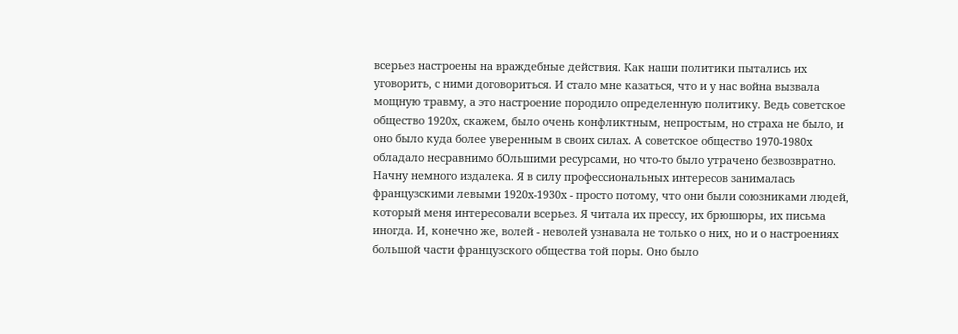всерьез настроены на враждебные действия. Как наши политики пытались их уговорить, с ними договориться. И стало мне казаться, что и у нас война вызвала мощную травму, а это настроение породило определенную политику. Ведь советское общество 1920х, скажем, было очень конфликтным, непростым, но страха не было, и оно было куда более уверенным в своих силах. А советское общество 1970-1980х обладало несравнимо бОльшими ресурсами, но что-то было утрачено безвозвратно.
Начну немного издалека. Я в силу профессиональных интересов занималась французскими левыми 1920х-1930х - просто потому, что они были союзниками людей, который меня интересовали всерьез. Я читала их прессу, их брюшюры, их письма иногда. И, конечно же, волей - неволей узнавала не только о них, но и о настроениях большой части французского общества той поры. Оно было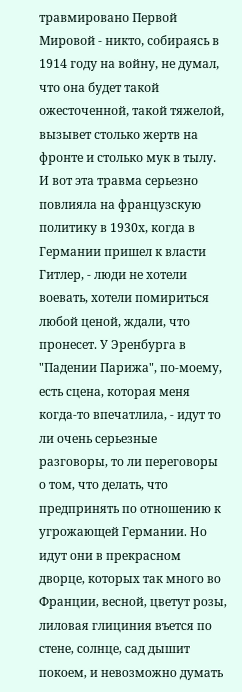травмировано Первой Мировой - никто, собираясь в 1914 году на войну, не думал, что она будет такой ожесточенной, такой тяжелой, вызывет столько жертв на фронте и столько мук в тылу. И вот эта травма серьезно повлияла на французскую политику в 1930х, когда в Германии пришел к власти Гитлер, - люди не хотели воевать, хотели помириться любой ценой, ждали, что пронесет. У Эренбурга в "Падении Парижа", по-моему, есть сцена, которая меня когда-то впечатлила, - идут то ли очень серьезные разговоры, то ли переговоры о том, что делать, что предпринять по отношению к угрожающей Германии. Но идут они в прекрасном дворце, которых так много во Франции, весной, цветут розы, лиловая глициния въется по стене, солнце, сад дышит покоем, и невозможно думать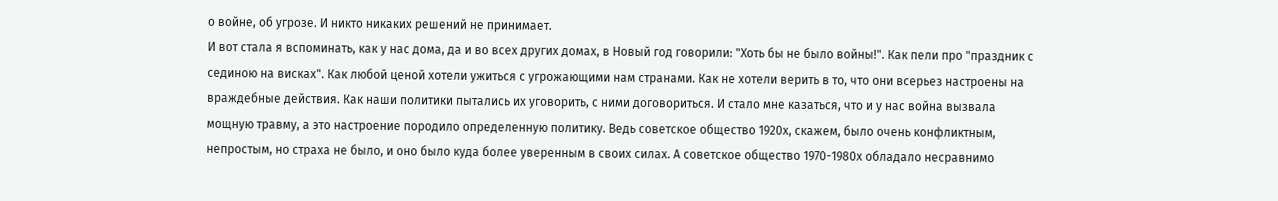о войне, об угрозе. И никто никаких решений не принимает.
И вот стала я вспоминать, как у нас дома, да и во всех других домах, в Новый год говорили: "Хоть бы не было войны!". Как пели про "праздник с сединою на висках". Как любой ценой хотели ужиться с угрожающими нам странами. Как не хотели верить в то, что они всерьез настроены на враждебные действия. Как наши политики пытались их уговорить, с ними договориться. И стало мне казаться, что и у нас война вызвала мощную травму, а это настроение породило определенную политику. Ведь советское общество 1920х, скажем, было очень конфликтным, непростым, но страха не было, и оно было куда более уверенным в своих силах. А советское общество 1970-1980х обладало несравнимо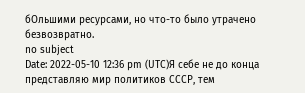бОльшими ресурсами, но что-то было утрачено безвозвратно.
no subject
Date: 2022-05-10 12:36 pm (UTC)Я себе не до конца представляю мир политиков СССР, тем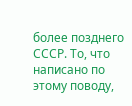более позднего СССР. То, что написано по этому поводу,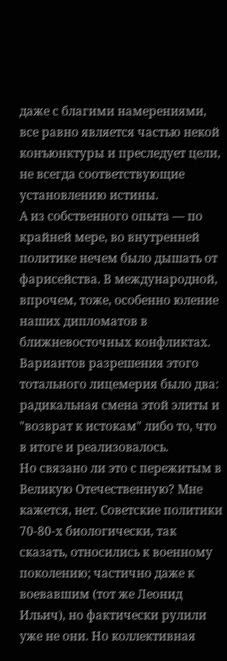даже с благими намерениями, все равно является частью некой конъюнктуры и преследует цели, не всегда соответствующие установлению истины.
А из собственного опыта — по крайней мере, во внутренней политике нечем было дышать от фарисейства. В международной, впрочем, тоже, особенно юление наших дипломатов в ближневосточных конфликтах. Вариантов разрешения этого тотального лицемерия было два: радикальная смена этой элиты и "возврат к истокам" либо то, что в итоге и реализовалось.
Но связано ли это с пережитым в Великую Отечественную? Мне кажется, нет. Советские политики 70-80-х биологически, так сказать, относились к военному поколению; частично даже к воевавшим (тот же Леонид Ильич), но фактически рулили уже не они. Но коллективная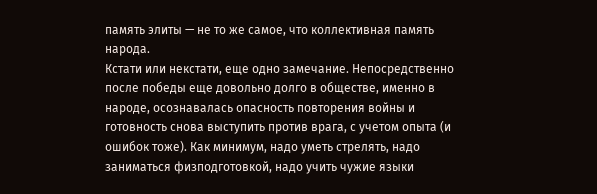память элиты — не то же самое, что коллективная память народа.
Кстати или некстати, еще одно замечание. Непосредственно после победы еще довольно долго в обществе, именно в народе, осознавалась опасность повторения войны и готовность снова выступить против врага, с учетом опыта (и ошибок тоже). Как минимум, надо уметь стрелять, надо заниматься физподготовкой, надо учить чужие языки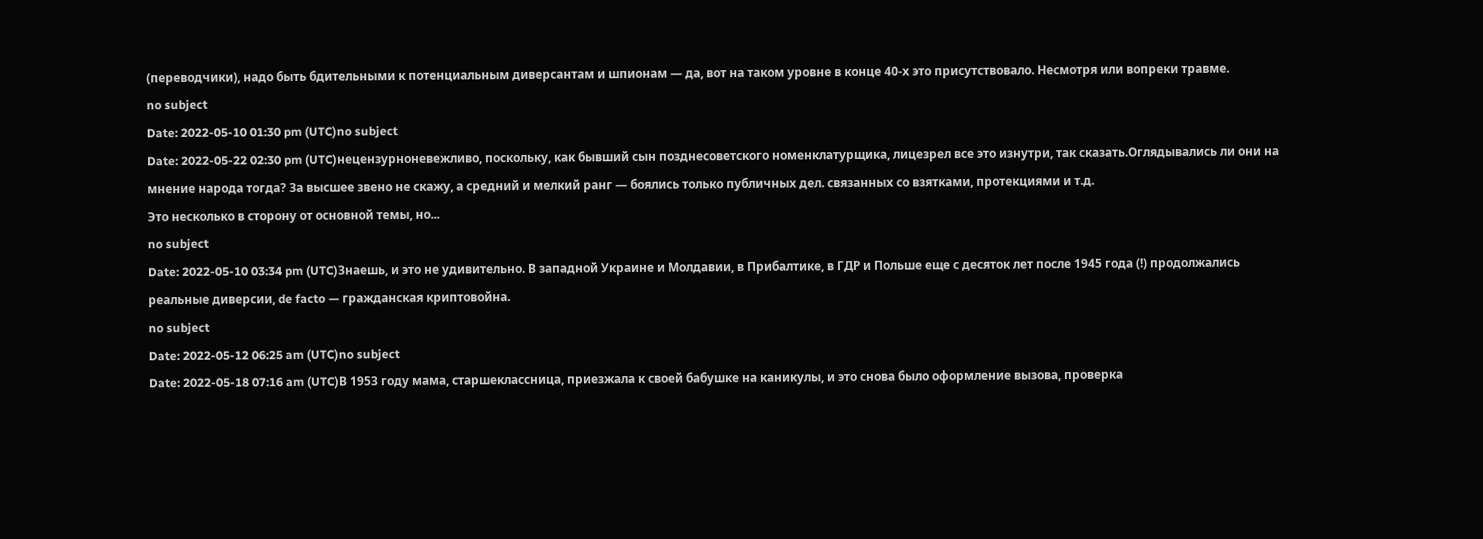(переводчики), надо быть бдительными к потенциальным диверсантам и шпионам — да, вот на таком уровне в конце 40-х это присутствовало. Несмотря или вопреки травме.
no subject
Date: 2022-05-10 01:30 pm (UTC)no subject
Date: 2022-05-22 02:30 pm (UTC)нецензурноневежливо, поскольку, как бывший сын позднесоветского номенклатурщика, лицезрел все это изнутри, так сказать.Оглядывались ли они на мнение народа тогда? За высшее звено не скажу, а средний и мелкий ранг — боялись только публичных дел. связанных со взятками, протекциями и т.д.
Это несколько в сторону от основной темы, но...
no subject
Date: 2022-05-10 03:34 pm (UTC)Знаешь, и это не удивительно. В западной Украине и Молдавии, в Прибалтике, в ГДР и Польше еще с десяток лет после 1945 года (!) продолжались реальные диверсии, de facto — гражданская криптовойна.
no subject
Date: 2022-05-12 06:25 am (UTC)no subject
Date: 2022-05-18 07:16 am (UTC)В 1953 году мама, старшеклассница, приезжала к своей бабушке на каникулы, и это снова было оформление вызова, проверка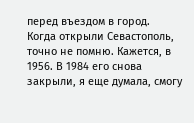перед въездом в город.
Когда открыли Севастополь, точно не помню. Кажется, в 1956. В 1984 его снова закрыли, я еще думала, смогу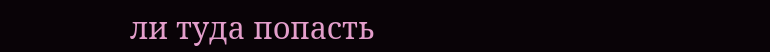ли туда попасть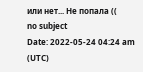или нет... Не попала ((
no subject
Date: 2022-05-24 04:24 am (UTC)